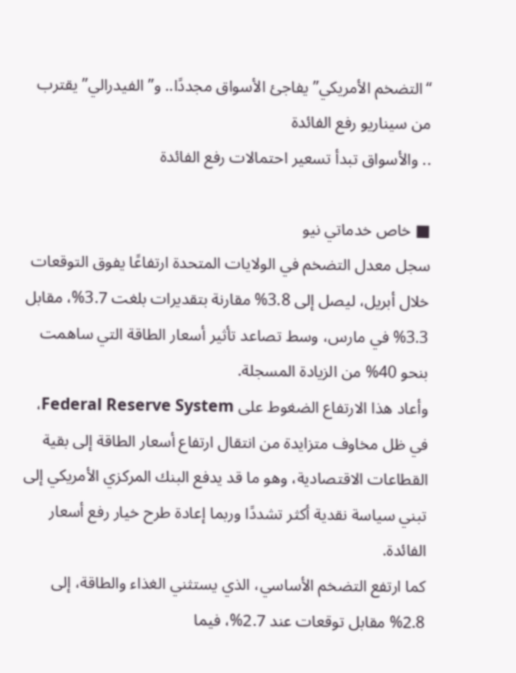“التضخم الأمريكي” يفاجئ الأسواق مجددًا.. و”الفيدرالي” يقترب من سيناريو رفع الفائدة
.. والأسواق تبدأ تسعير احتمالات رفع الفائدة

■ خاص خدماتي نيو
سجل معدل التضخم في الولايات المتحدة ارتفاعًا يفوق التوقعات خلال أبريل، ليصل إلى 3.8% مقارنة بتقديرات بلغت 3.7%، مقابل 3.3% في مارس، وسط تصاعد تأثير أسعار الطاقة التي ساهمت بنحو 40% من الزيادة المسجلة.
وأعاد هذا الارتفاع الضغوط على Federal Reserve System، في ظل مخاوف متزايدة من انتقال ارتفاع أسعار الطاقة إلى بقية القطاعات الاقتصادية، وهو ما قد يدفع البنك المركزي الأمريكي إلى تبني سياسة نقدية أكثر تشددًا وربما إعادة طرح خيار رفع أسعار الفائدة.
كما ارتفع التضخم الأساسي، الذي يستثني الغذاء والطاقة، إلى 2.8% مقابل توقعات عند 2.7%، فيما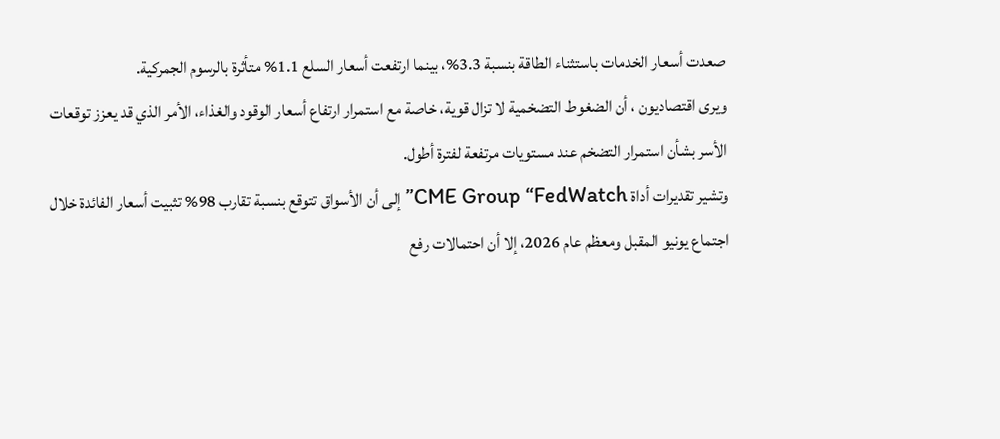صعدت أسعار الخدمات باستثناء الطاقة بنسبة 3.3%، بينما ارتفعت أسعار السلع 1.1% متأثرة بالرسوم الجمركية.
ويرى اقتصاديون ، أن الضغوط التضخمية لا تزال قوية، خاصة مع استمرار ارتفاع أسعار الوقود والغذاء، الأمر الذي قد يعزز توقعات الأسر بشأن استمرار التضخم عند مستويات مرتفعة لفترة أطول.
وتشير تقديرات أداة CME Group “FedWatch” إلى أن الأسواق تتوقع بنسبة تقارب 98% تثبيت أسعار الفائدة خلال اجتماع يونيو المقبل ومعظم عام 2026، إلا أن احتمالات رفع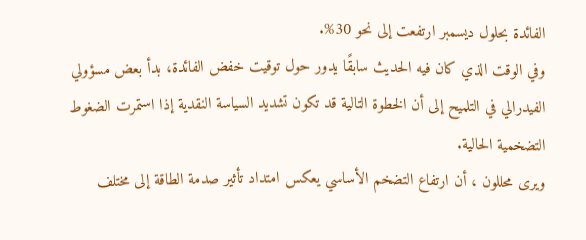الفائدة بحلول ديسمبر ارتفعت إلى نحو 30%.
وفي الوقت الذي كان فيه الحديث سابقًا يدور حول توقيت خفض الفائدة، بدأ بعض مسؤولي الفيدرالي في التلميح إلى أن الخطوة التالية قد تكون تشديد السياسة النقدية إذا استمرت الضغوط التضخمية الحالية.
ويرى محللون ، أن ارتفاع التضخم الأساسي يعكس امتداد تأثير صدمة الطاقة إلى مختلف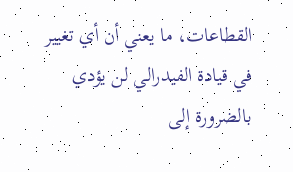القطاعات، ما يعني أن أي تغيير في قيادة الفيدرالي لن يؤدي بالضرورة إلى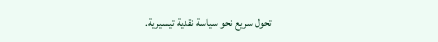تحول سريع نحو سياسة نقدية تيسيرية.